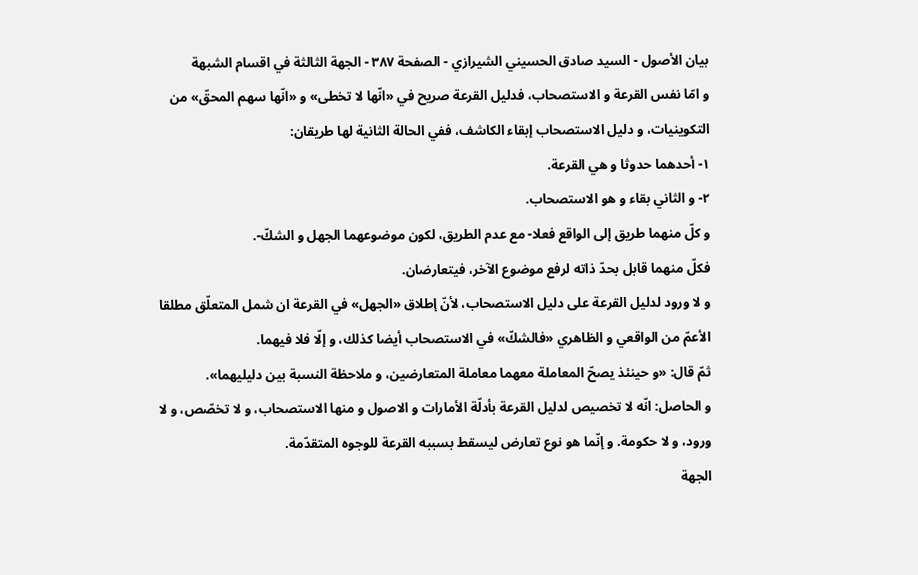بيان الأصول - السيد صادق الحسيني الشيرازي - الصفحة ٣٨٧ - الجهة الثالثة في اقسام الشبهة
و امّا نفس القرعة و الاستصحاب، فدليل القرعة صريح في «انّها لا تخطى» و «انّها سهم المحقّ» من التكوينيات، و دليل الاستصحاب إبقاء الكاشف، ففي الحالة الثانية لها طريقان:
١- أحدهما حدوثا و هي القرعة.
٢- و الثاني بقاء و هو الاستصحاب.
و كلّ منهما طريق إلى الواقع فعلا- مع عدم الطريق، لكون موضوعهما الجهل و الشكّ-.
فكلّ منهما قابل بحدّ ذاته لرفع موضوع الآخر، فيتعارضان.
و لا ورود لدليل القرعة على دليل الاستصحاب، لأنّ إطلاق «الجهل» في القرعة ان شمل المتعلّق مطلقا الأعمّ من الواقعي و الظاهري «فالشكّ» في الاستصحاب أيضا كذلك، و إلّا فلا فيهما.
ثمّ قال: «و حينئذ يصحّ المعاملة معهما معاملة المتعارضين، و ملاحظة النسبة بين دليليهما».
و الحاصل: انّه لا تخصيص لدليل القرعة بأدلّة الأمارات و الاصول و منها الاستصحاب، و لا تخصّص، و لا ورود، و لا حكومة. و إنّما هو نوع تعارض ليسقط بسببه القرعة للوجوه المتقدّمة.
الجهة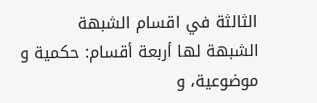الثالثة في اقسام الشبهة
الشبهة لها أربعة أقسام: حكمية و موضوعية، و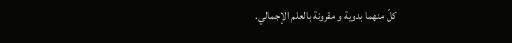كلّ منهما بدوية و مقرونة بالعلم الإجمالي.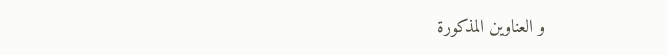و العناوين المذكورة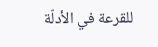للقرعة في الأدلّة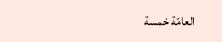العامّة خمسة